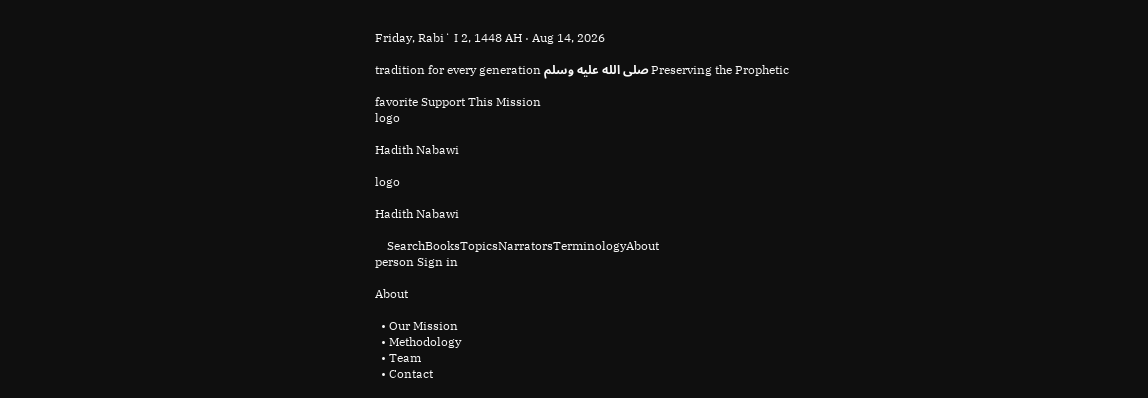Friday, Rabiʻ I 2, 1448 AH · Aug 14, 2026

Preserving the Prophetic صلى الله عليه وسلم tradition for every generation

favorite Support This Mission
logo

Hadith Nabawi

logo

Hadith Nabawi

    SearchBooksTopicsNarratorsTerminologyAbout
person Sign in

About

  • Our Mission
  • Methodology
  • Team
  • Contact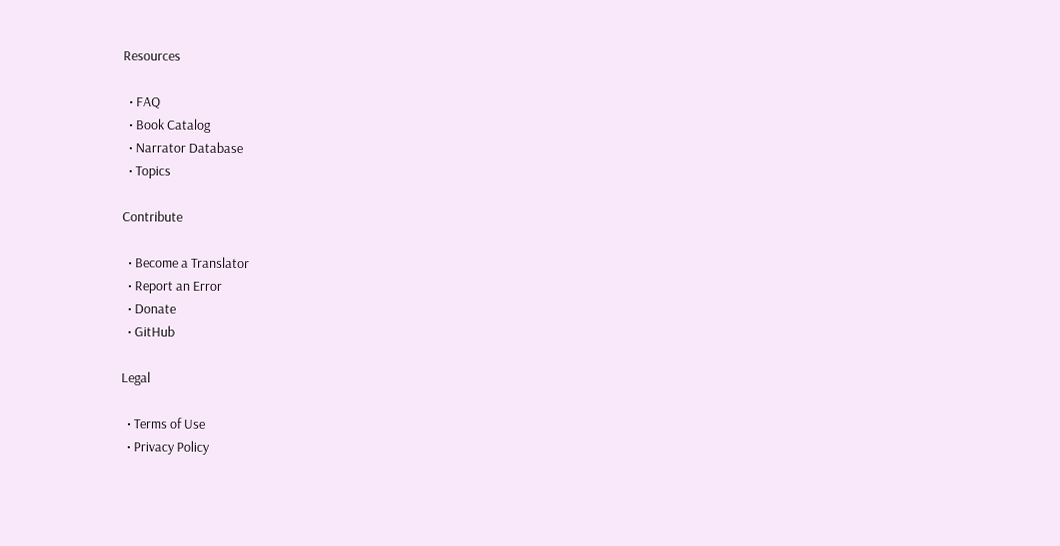Resources

  • FAQ
  • Book Catalog
  • Narrator Database
  • Topics

Contribute

  • Become a Translator
  • Report an Error
  • Donate
  • GitHub

Legal

  • Terms of Use
  • Privacy Policy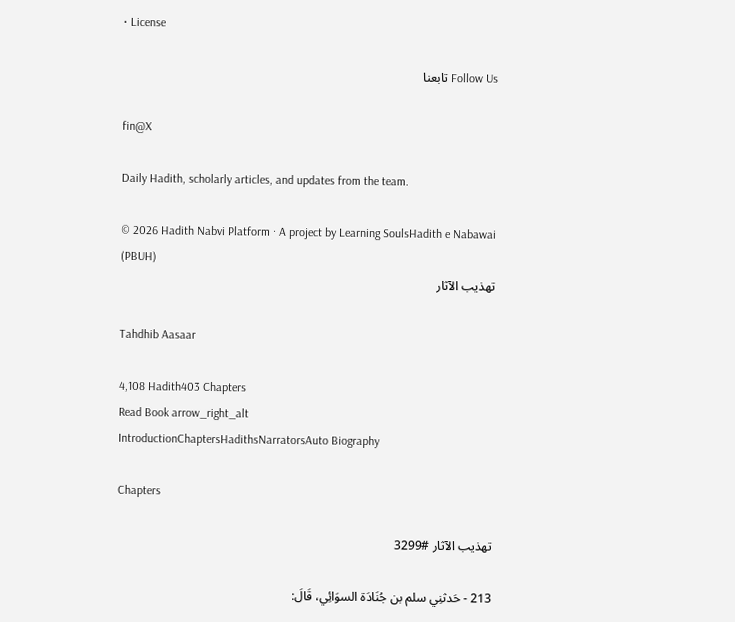• License

Follow Us تابعنا

fin@X

Daily Hadith, scholarly articles, and updates from the team.

© 2026 Hadith Nabvi Platform · A project by Learning SoulsHadith e Nabawai (PBUH)
تهذيب الآثار

Tahdhib Aasaar

4,108 Hadith403 Chapters
Read Book arrow_right_alt
IntroductionChaptersHadithsNarratorsAuto Biography

Chapters

تهذيب الآثار #3299

213 - حَدثنِي سلم بن جُنَادَة السوَائِي، قَالَ: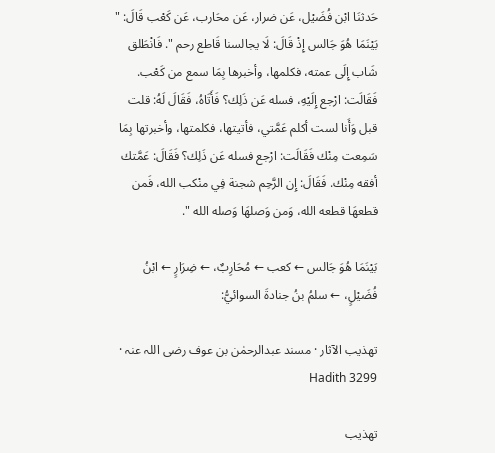حَدثنَا ابْن فُضَيْل، عَن ضرار، عَن محَارب، عَن كَعْب قَالَ: " بَيْنَمَا هُوَ جَالس إِذْ قَالَ: لَا يجالسنا قَاطع رحم ". فَانْطَلق شَاب إِلَى عمته، فكلمها، وأخبرها بِمَا سمع من كَعْب. فَقَالَت: ارْجع إِلَيْهِ، فسله عَن ذَلِك؟ فَأَتَاهُ، فَقَالَ لَهُ: قلت قبل وَأَنا لست أكلم عَمَّتي، فأتيتها، فكلمتها، وأخبرتها بِمَا سَمِعت مِنْك فَقَالَت: ارْجع فسله عَن ذَلِك؟ فَقَالَ: عَمَّتك أفقه مِنْك. فَقَالَ: إِن الرَّحِم شجنة فِي منْكب الله، فَمن قطعهَا قطعه الله، وَمن وَصلهَا وَصله الله ".

بَيْنَمَا هُوَ جَالس ← كعب ← مُحَارِبٌ، ← ضِرَارٍ ← ابْنُ فُضَيْلٍ، ← سلمُ بنُ جنادةَ السوائيُّ:

تهذيب الآثار · مسند عبدالرحمٰن بن عوف رضی اللہ عنہ · Hadith 3299

تهذيب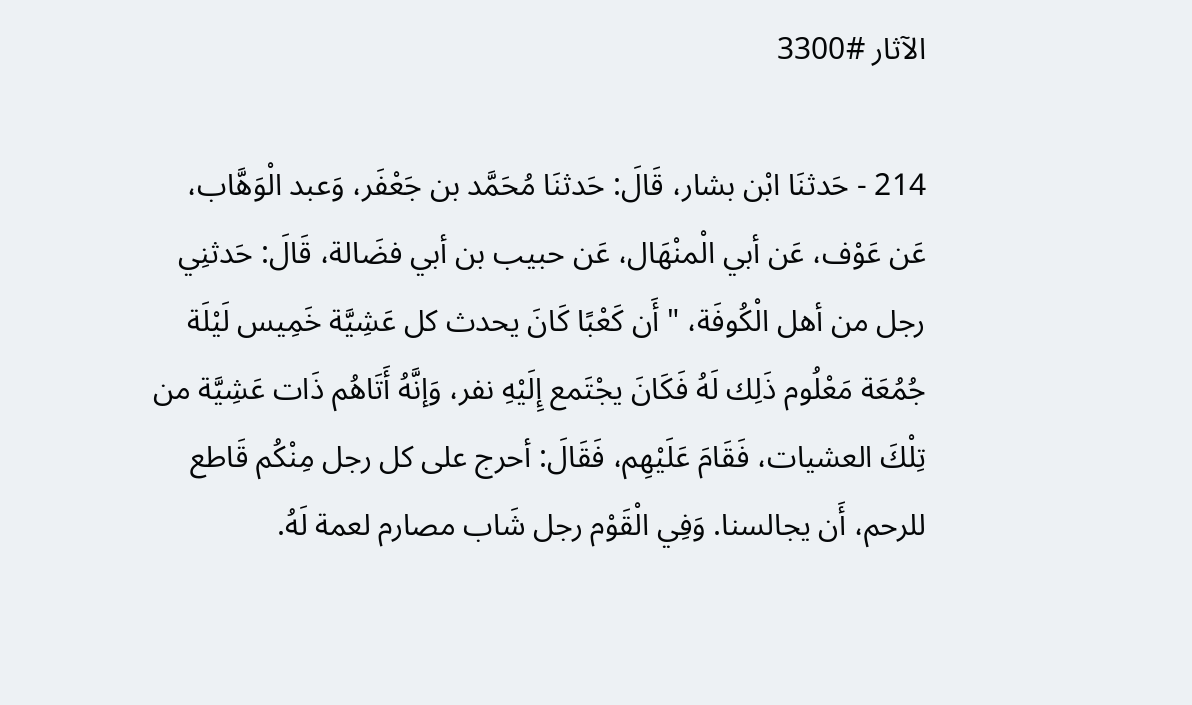الآثار #3300

214 - حَدثنَا ابْن بشار، قَالَ: حَدثنَا مُحَمَّد بن جَعْفَر، وَعبد الْوَهَّاب، عَن عَوْف، عَن أبي الْمنْهَال، عَن حبيب بن أبي فضَالة، قَالَ: حَدثنِي رجل من أهل الْكُوفَة، " أَن كَعْبًا كَانَ يحدث كل عَشِيَّة خَمِيس لَيْلَة جُمُعَة مَعْلُوم ذَلِك لَهُ فَكَانَ يجْتَمع إِلَيْهِ نفر، وَإنَّهُ أَتَاهُم ذَات عَشِيَّة من تِلْكَ العشيات، فَقَامَ عَلَيْهِم، فَقَالَ: أحرج على كل رجل مِنْكُم قَاطع للرحم، أَن يجالسنا. وَفِي الْقَوْم رجل شَاب مصارم لعمة لَهُ.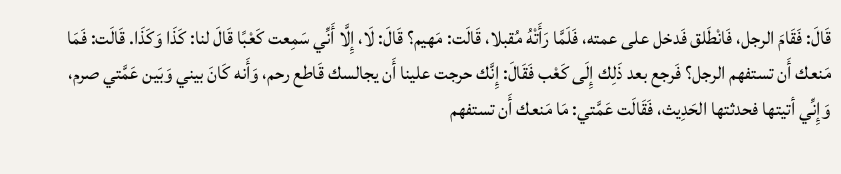قَالَ: فَقَامَ الرجل، فَانْطَلق فَدخل على عمته، فَلَمَّا رَأَتْهُ مُقبلا، قَالَت: مَهيم؟ قَالَ: لَا، إِلَّا أَنِّي سَمِعت كَعْبًا قَالَ لنا: كَذَا وَكَذَا. قَالَت: فَمَا مَنعك أَن تستفهم الرجل؟ فَرجع بعد ذَلِك إِلَى كَعْب فَقَالَ: إِنَّك حرجت علينا أَن يجالسك قَاطع رحم، وَأَنه كَانَ بيني وَبَين عَمَّتي صرم، وَإِنِّي أتيتها فحدثتها الحَدِيث، فَقَالَت عَمَّتي: مَا مَنعك أَن تستفهم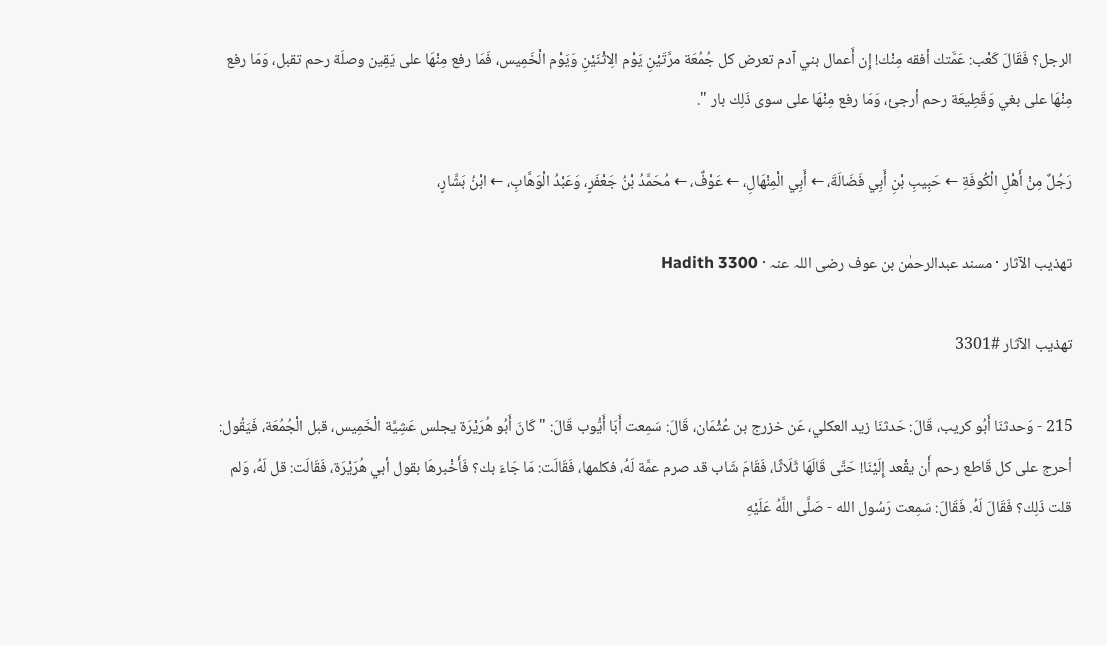الرجل؟ فَقَالَ كَعْب: عَمَّتك أفقه مِنْك! إِن أَعمال بني آدم تعرض كل جُمُعَة مرَّتَيْنِ يَوْم الِاثْنَيْنِ وَيَوْم الْخَمِيس، فَمَا رفع مِنْهَا على يَقِين وصلَة رحم تقبل، وَمَا رفع مِنْهَا على بغي وَقَطِيعَة رحم أرجئ، وَمَا رفع مِنْهَا على سوى ذَلِك بار ".

رَجُلٌ مِنْ أَهْلِ الْكُوفَةِ ← حَبِيبِ بْنِ أَبِي فَضَالَةَ، ← أَبِي الْمِنْهَالِ، ← عَوْفٌ، ← مُحَمَّدُ بْنُ جَعْفَرٍ، وَعَبْدُ الْوَهَّابِ، ← ابْنُ بَشَّارٍ،

تهذيب الآثار · مسند عبدالرحمٰن بن عوف رضی اللہ عنہ · Hadith 3300

تهذيب الآثار #3301

215 - وَحدثنَا أَبُو كريب، قَالَ: حَدثنَا زيد العكلي، عَن خزرج بن عُثْمَان، قَالَ: سَمِعت أَبَا أَيُّوب قَالَ: " كَانَ أَبُو هُرَيْرَة يجلس عَشِيَّة الْخَمِيس، قبل الْجُمُعَة، فَيَقُول: أحرج على كل قَاطع رحم أَن يقْعد إِلَيْنَا! حَتَّى قَالَهَا ثَلَاثًا، فَقَامَ شَاب قد صرم عمَّة لَهُ، فكلمها، فَقَالَت: مَا جَاءَ بك؟ فَأَخْبرهَا بقول أبي هُرَيْرَة، فَقَالَت: قل لَهُ، وَلم قلت ذَلِك؟ فَقَالَ لَهُ. فَقَالَ: سَمِعت رَسُول الله - صَلَّى اللَّهُ عَلَيْهِ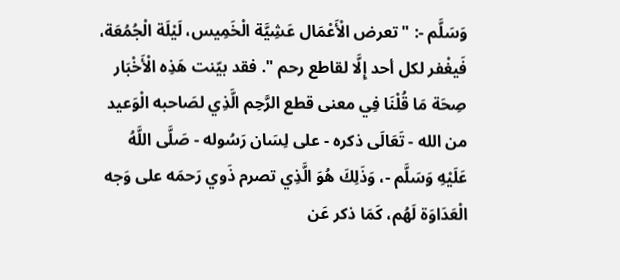وَسَلَّم -: " تعرض الْأَعْمَال عَشِيَّة الْخَمِيس، لَيْلَة الْجُمُعَة، فَيغْفر لكل أحد إِلَّا لقاطع رحم ". فقد بيّنت هَذِه الْأَخْبَار صِحَة مَا قُلْنَا فِي معنى قطع الرَّحِم الَّذِي لصَاحبه الْوَعيد من الله - تَعَالَى ذكره - على لِسَان رَسُوله - صَلَّى اللَّهُ عَلَيْهِ وَسَلَّم -، وَذَلِكَ هُوَ الَّذِي تصرم ذَوي رَحمَه على وَجه الْعَدَاوَة لَهُم، كَمَا ذكر عَن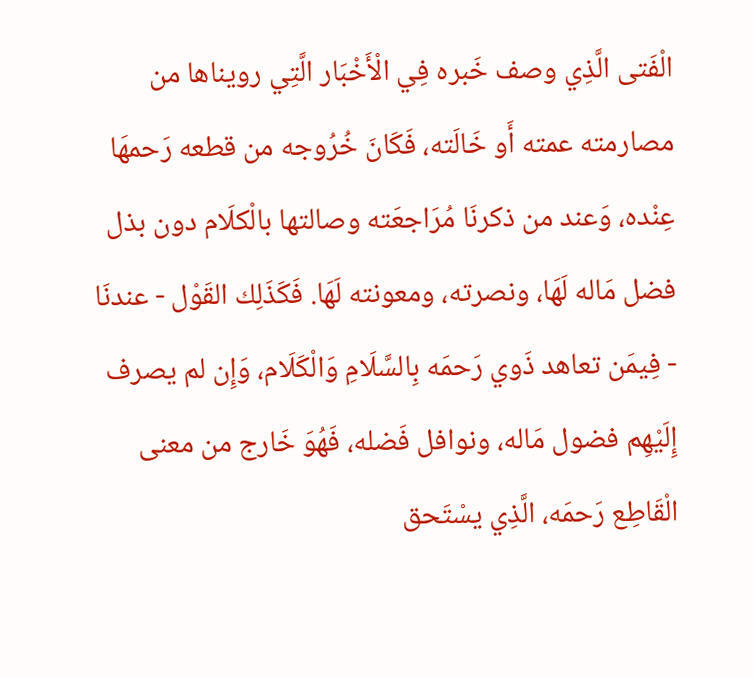الْفَتى الَّذِي وصف خَبره فِي الْأَخْبَار الَّتِي رويناها من مصارمته عمته أَو خَالَته، فَكَانَ خُرُوجه من قطعه رَحمهَا عِنْده، وَعند من ذكرنَا مُرَاجعَته وصالتها بالْكلَام دون بذل فضل مَاله لَهَا، ونصرته، ومعونته لَهَا. فَكَذَلِك القَوْل - عندنَا - فِيمَن تعاهد ذَوي رَحمَه بِالسَّلَامِ وَالْكَلَام، وَإِن لم يصرف إِلَيْهِم فضول مَاله، ونوافل فَضله، فَهُوَ خَارج من معنى الْقَاطِع رَحمَه، الَّذِي يسْتَحق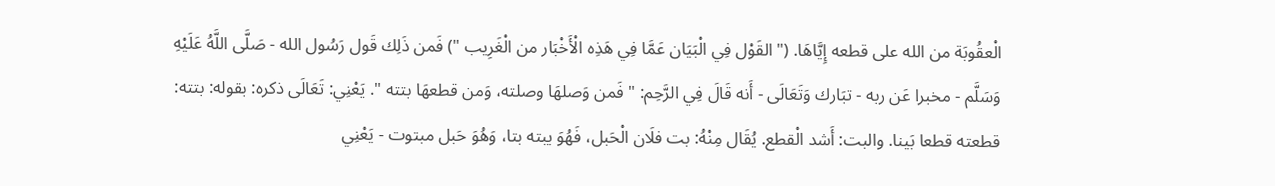الْعقُوبَة من الله على قطعه إِيَّاهَا. (" القَوْل فِي الْبَيَان عَمَّا فِي هَذِه الْأَخْبَار من الْغَرِيب ") فَمن ذَلِك قَول رَسُول الله - صَلَّى اللَّهُ عَلَيْهِ وَسَلَّم - مخبرا عَن ربه - تبَارك وَتَعَالَى - أَنه قَالَ فِي الرَّحِم: " فَمن وَصلهَا وصلته، وَمن قطعهَا بتته ". يَعْنِي: تَعَالَى ذكره: بقوله: بتته: قطعته قطعا بَينا. والبت: أَشد الْقطع. يُقَال مِنْهُ: بت فلَان الْحَبل، فَهُوَ يبته بتا، وَهُوَ حَبل مبتوت - يَعْنِي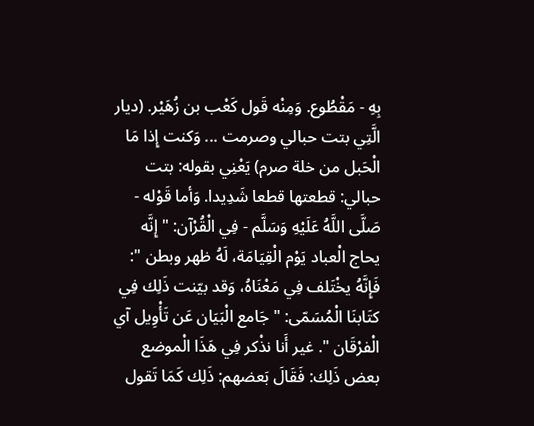بِهِ - مَقْطُوع. وَمِنْه قَول كَعْب بن زُهَيْر. (ديار الَّتِي بتت حبالي وصرمت ... وَكنت إِذا مَا الْحَبل من خلة صرم) يَعْنِي بقوله: بتت حبالي: قطعتها قطعا شَدِيدا. وَأما قَوْله - صَلَّى اللَّهُ عَلَيْهِ وَسَلَّم - فِي الْقُرْآن: " إِنَّه يحاج الْعباد يَوْم الْقِيَامَة، لَهُ ظهر وبطن ": فَإِنَّهُ يخْتَلف فِي مَعْنَاهُ، وَقد بيّنت ذَلِك فِي كتَابنَا الْمُسَمّى: " جَامع الْبَيَان عَن تَأْوِيل آي الْفرْقَان ". غير أَنا نذْكر فِي هَذَا الْموضع بعض ذَلِك: فَقَالَ بَعضهم: ذَلِك كَمَا تَقول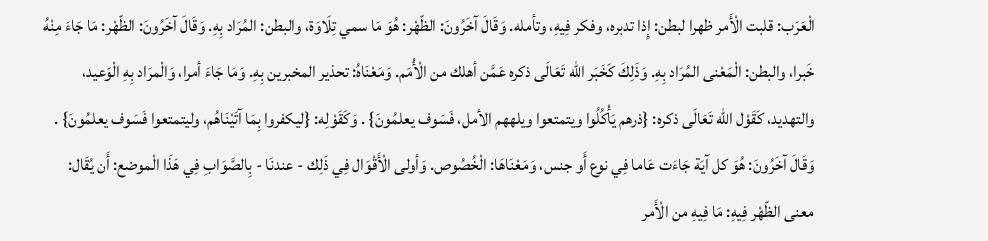الْعَرَب: قلبت الْأَمر ظهرا لبطن: إِذا تدبره، وفكر فِيهِ، وتأمله. وَقَالَ آخَرُونَ: الظّهْر: هُوَ مَا سمي تِلَاوَة، والبطن: المُرَاد بِهِ. وَقَالَ آخَرُونَ: الظّهْر: مَا جَاءَ مِنْهُ خَبرا، والبطن: الْمَعْنى المُرَاد بِهِ. وَذَلِكَ كَخَبَر الله تَعَالَى ذكره عَمَّن أهلك من الْأُمَم. وَمَعْنَاهُ: تحذير المخبرين بِهِ. وَمَا جَاءَ أمرا، وَالْمرَاد بِهِ الْوَعيد، والتهديد، كَقَوْل الله تَعَالَى ذكره: {ذرهم يَأْكُلُوا ويتمتعوا ويلههم الأمل، فَسَوف يعلمُونَ} . وَكَقَوْلِه: {ليكفروا بِمَا آتَيْنَاهُم، وليتمتعوا فَسَوف يعلمُونَ} . وَقَالَ آخَرُونَ: هُوَ كل آيَة جَاءَت عَاما فِي نوع أَو جنس، وَمَعْنَاهَا: الْخُصُوص. وَأولى الْأَقْوَال فِي ذَلِك - عندنَا - بِالصَّوَابِ فِي هَذَا الْموضع: أَن يُقَال: معنى الظّهْر فِيهِ: مَا فِيهِ من الْأَمر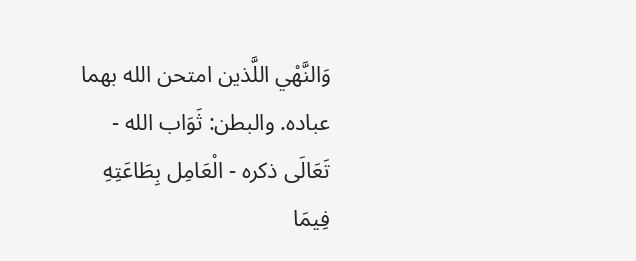وَالنَّهْي اللَّذين امتحن الله بهما عباده. والبطن: ثَوَاب الله - تَعَالَى ذكره - الْعَامِل بِطَاعَتِهِ فِيمَا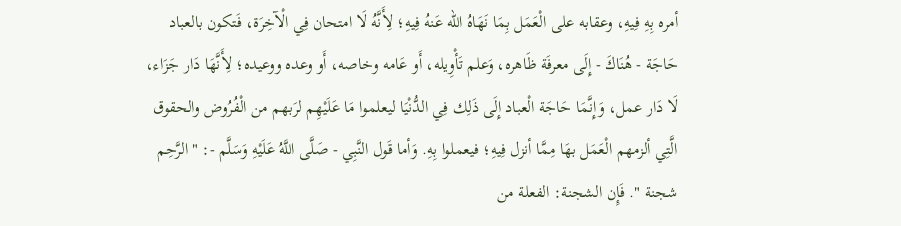أمره بِهِ فِيهِ، وعقابه على الْعَمَل بِمَا نَهَاهُ الله عَنهُ فِيهِ؛ لِأَنَّهُ لَا امتحان فِي الْآخِرَة، فَتكون بالعباد حَاجَة - هُنَاكَ - إِلَى معرفَة ظَاهره، وَعلم تَأْوِيله، أَو عَامه وخاصه، أَو وعده ووعيده؛ لِأَنَّهَا دَار جَزَاء، لَا دَار عمل، وَإِنَّمَا حَاجَة الْعباد إِلَى ذَلِك فِي الدُّنْيَا ليعلموا مَا عَلَيْهِم لرَبهم من الْفُرُوض والحقوق الَّتِي ألزمهم الْعَمَل بهَا مِمَّا أنزل فِيهِ؛ فيعملوا بِهِ. وَأما قَول النَّبِي - صَلَّى اللَّهُ عَلَيْهِ وَسَلَّم -: " الرَّحِم شجنة ". فَإِن الشجنة: الفعلة من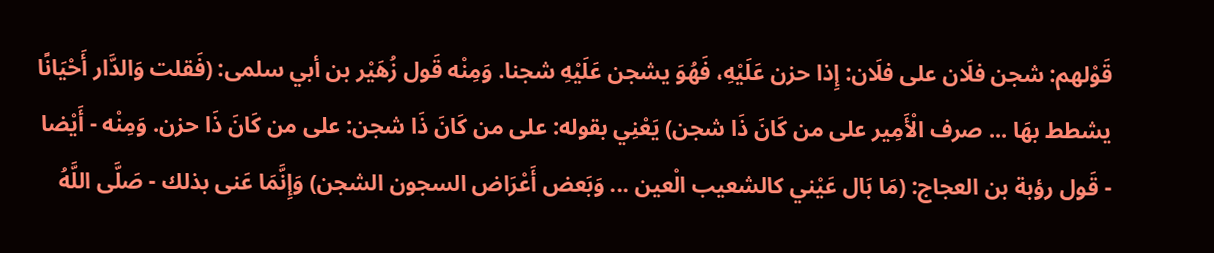قَوْلهم: شجن فلَان على فلَان: إِذا حزن عَلَيْهِ، فَهُوَ يشجن عَلَيْهِ شجنا. وَمِنْه قَول زُهَيْر بن أبي سلمى: (فَقلت وَالدَّار أَحْيَانًا يشطط بهَا ... صرف الْأَمِير على من كَانَ ذَا شجن) يَعْنِي بقوله: على من كَانَ ذَا شجن: على من كَانَ ذَا حزن. وَمِنْه - أَيْضا - قَول رؤبة بن العجاج: (مَا بَال عَيْني كالشعيب الْعين ... وَبَعض أَعْرَاض السجون الشجن) وَإِنَّمَا عَنى بذلك - صَلَّى اللَّهُ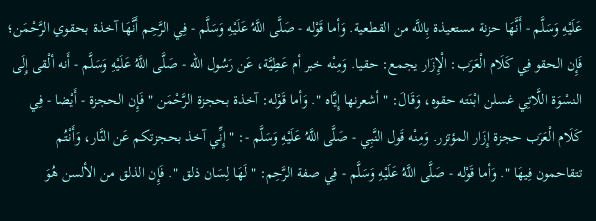عَلَيْهِ وَسَلَّم - أَنَّهَا حزنة مستعيذة بِاللَّه من القطعية. وَأما قَوْله - صَلَّى اللَّهُ عَلَيْهِ وَسَلَّم - فِي الرَّحِم أَنَّهَا آخذة بحقوي الرَّحْمَن؛ فَإِن الحقو فِي كَلَام الْعَرَب: الْإِزَار يجمع: حقيا. وَمِنْه خبر أم عَطِيَّة، عَن رَسُول الله - صَلَّى اللَّهُ عَلَيْهِ وَسَلَّم - أَنه ألْقى إِلَى النسْوَة اللَّاتِي غسلن ابْنَته حقوه، وَقَالَ: " أشعرنها إِيَّاه ". وَأما قَوْله: آخذة بحجزة الرَّحْمَن " فَإِن الحجزة - أَيْضا - فِي كَلَام الْعَرَب حجزة إِزَار المؤتزر. وَمِنْه قَول النَّبِي - صَلَّى اللَّهُ عَلَيْهِ وَسَلَّم -: " إِنِّي آخذ بحجزتكم عَن النَّار، وَأَنْتُم تتقاحمون فِيهَا ". وَأما قَوْله - صَلَّى اللَّهُ عَلَيْهِ وَسَلَّم - فِي صفة الرَّحِم: " لَهَا لِسَان ذلق ". فَإِن الذلق من الألسن هُوَ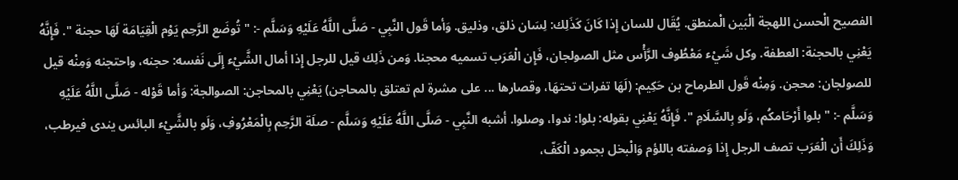الفصيح الْحسن اللهجة الْبَين الْمنطق. يُقَال للسان إِذا كَانَ كَذَلِك: لِسَان ذلق، وذليق. وَأما قَول النَّبِي - صَلَّى اللَّهُ عَلَيْهِ وَسَلَّم -: " تُوضَع الرَّحِم يَوْم الْقِيَامَة لَهَا حجنة ". فَإِنَّهُ يَعْنِي بالحجنة: العطفة. وكل شَيْء مَعْطُوف الرَّأْس مثل الصولجان، فَإِن الْعَرَب تسميه محجنا. وَمن ذَلِك قيل للرجل إِذا أمال الشَّيْء إِلَى نَفسه: حجنه، واحتجنه وَمِنْه قيل للصولجان: محجن. وَمِنْه قَول الطرماح بن حَكِيم: (لَهَا تفرات تحتهَا، وقصارها ... على مشرة لم تعتلق بالمحاجن) يَعْنِي بالمحاجن: الصوالجة: وَأما قَوْله - صَلَّى اللَّهُ عَلَيْهِ وَسَلَّم -: " بلوا أَرْحَامكُم، وَلَو بِالسَّلَامِ ". فَإِنَّهُ يَعْنِي بقوله: بلوا: ندوا، وصلوا. أشبه النَّبِي - صَلَّى اللَّهُ عَلَيْهِ وَسَلَّم - صلَة الرَّحِم بِالْمَعْرُوفِ، وَلَو بالشَّيْء البائس يندى فيرطب، وَذَلِكَ أَن الْعَرَب تصف الرجل إِذا وَصفته باللؤم وَالْبخل بجمود الْكَفّ،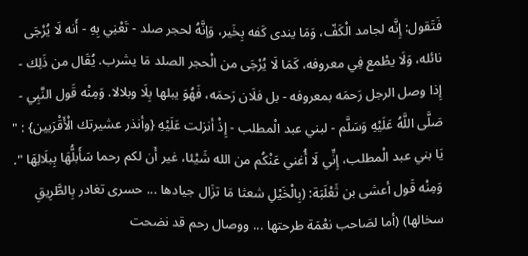فَتَقول: إِنَّه لجامد الْكَفّ، وَمَا يندى كَفه بِخَير، وَإنَّهُ لحجر صلد - تَعْنِي بِهِ - أَنه لَا يُرْجَى نائله، وَلَا يطْمع فِي معروفه، كَمَا لَا يُرْجَى من الْحجر الصلد مَا يشرب. يُقَال من ذَلِك - إِذا وصل الرجل رَحمَه بمعروفه - بل فلَان رَحمَه، فَهُوَ يبلها بِلَا وبلالا. وَمِنْه قَول النَّبِي - صَلَّى اللَّهُ عَلَيْهِ وَسَلَّم - لبني عبد الْمطلب - إِذْ أنزلت عَلَيْهِ {وأنذر عشيرتك الْأَقْرَبين} : " يَا بني عبد الْمطلب، إِنِّي لَا أُغني عَنْكُم من الله شَيْئا، غير أَن لكم رحما سَأَبلُّهَا بِبلَالِهَا ". وَمِنْه قَول أعشى بن ثَعْلَبَة: (بِالْخَيْلِ شعثا مَا تزَال جيادها ... حسرى تغادر بِالطَّرِيقِ سخالها) (أما لصَاحب نعْمَة طرحتها ... ووصال رحم قد نضحت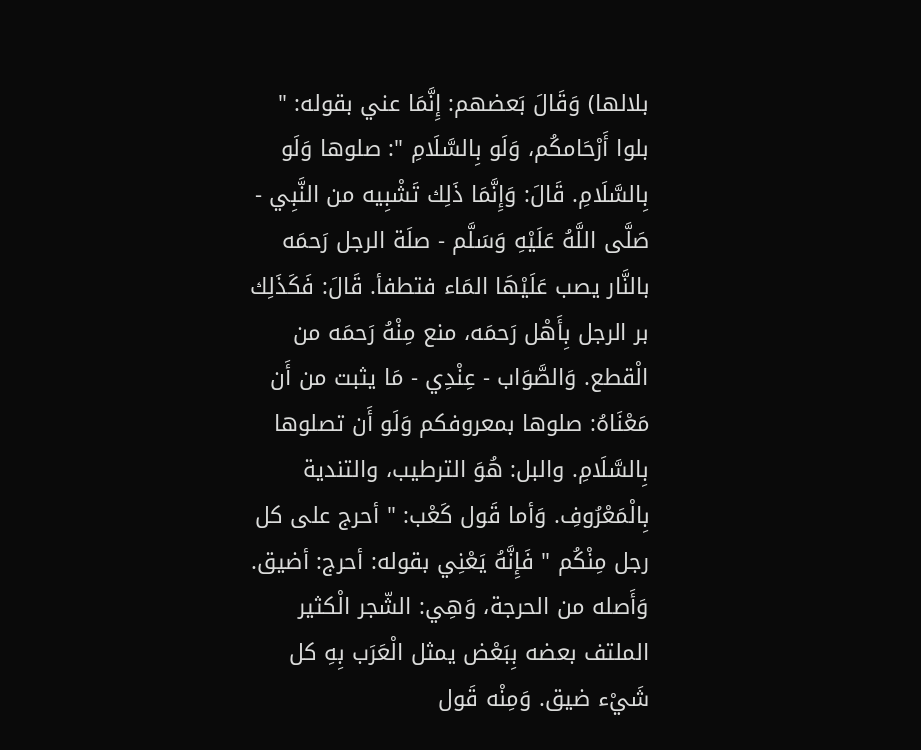بلالها) وَقَالَ بَعضهم: إِنَّمَا عني بقوله: " بلوا أَرْحَامكُم، وَلَو بِالسَّلَامِ ": صلوها وَلَو بِالسَّلَامِ. قَالَ: وَإِنَّمَا ذَلِك تَشْبِيه من النَّبِي - صَلَّى اللَّهُ عَلَيْهِ وَسَلَّم - صلَة الرجل رَحمَه بالنَّار يصب عَلَيْهَا المَاء فتطفأ. قَالَ: فَكَذَلِك بر الرجل بِأَهْل رَحمَه، منع مِنْهُ رَحمَه من الْقطع. وَالصَّوَاب - عِنْدِي - مَا يثبت من أَن مَعْنَاهُ: صلوها بمعروفكم وَلَو أَن تصلوها بِالسَّلَامِ. والبل: هُوَ الترطيب، والتندية بِالْمَعْرُوفِ. وَأما قَول كَعْب: " أحرج على كل رجل مِنْكُم " فَإِنَّهُ يَعْنِي بقوله: أحرج: أضيق. وَأَصله من الحرجة، وَهِي: الشّجر الْكثير الملتف بعضه بِبَعْض يمثل الْعَرَب بِهِ كل شَيْء ضيق. وَمِنْه قَول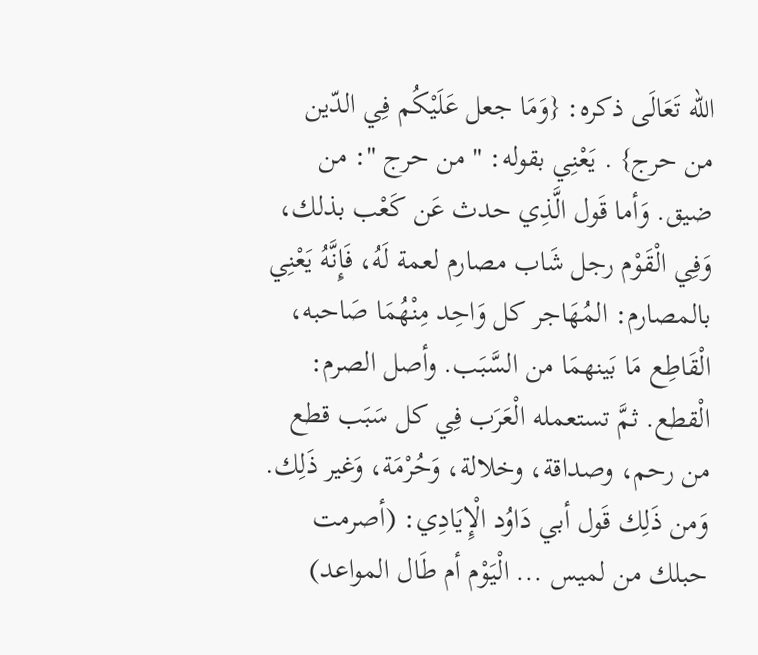الله تَعَالَى ذكره: {وَمَا جعل عَلَيْكُم فِي الدّين من حرج} . يَعْنِي بقوله: " من حرج ": من ضيق. وَأما قَول الَّذِي حدث عَن كَعْب بذلك، وَفِي الْقَوْم رجل شَاب مصارم لعمة لَهُ، فَإِنَّهُ يَعْنِي بالمصارم: المُهَاجر كل وَاحِد مِنْهُمَا صَاحبه، الْقَاطِع مَا بَينهمَا من السَّبَب. وأصل الصرم: الْقطع. ثمَّ تستعمله الْعَرَب فِي كل سَبَب قطع من رحم، وصداقة، وخلالة، وَحُرْمَة، وَغير ذَلِك. وَمن ذَلِك قَول أبي دَاوُد الْإِيَادِي: (أصرمت حبلك من لميس ... الْيَوْم أم طَال المواعد)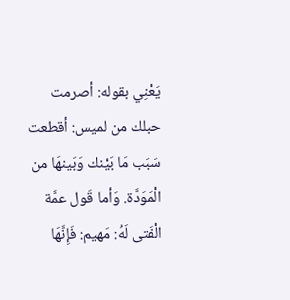يَعْنِي بقوله: أصرمت حبلك من لميس: أقطعت سَبَب مَا بَيْنك وَبَينهَا من الْمَوَدَّة. وَأما قَول عمَّة الْفَتى لَهُ: مَهيم: فَإِنَّهَا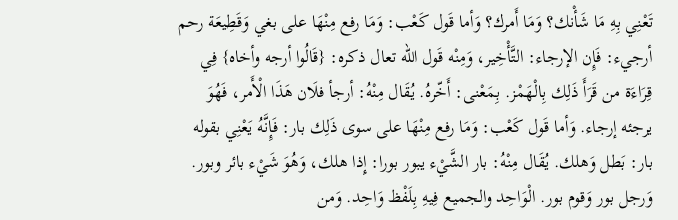تَعْنِي بِهِ مَا شَأْنك؟ وَمَا أَمرك؟ وَأما قَول كَعْب: وَمَا رفع مِنْهَا على بغي وَقَطِيعَة رحم أرجيء: فَإِن الإرجاء: التَّأْخِير، وَمِنْه قَول الله تعال ذكره: {قَالُوا أرجه وأخاه} فِي قِرَاءَة من قَرَأَ ذَلِك بِالْهَمْز. بِمَعْنى: أَخّرهُ. يُقَال مِنْهُ: أرجأ فلَان هَذَا الْأَمر، فَهُوَ يرجئه إرجاء. وَأما قَول كَعْب: وَمَا رفع مِنْهَا على سوى ذَلِك بار: فَإِنَّهُ يَعْنِي بقوله بار: بَطل وَهلك. يُقَال مِنْهُ: بار الشَّيْء يبور بورا: إِذا هلك، وَهُوَ شَيْء بائر وبور. وَرجل بور وَقوم بور. الْوَاحِد والجميع فِيهِ بِلَفْظ وَاحِد. وَمن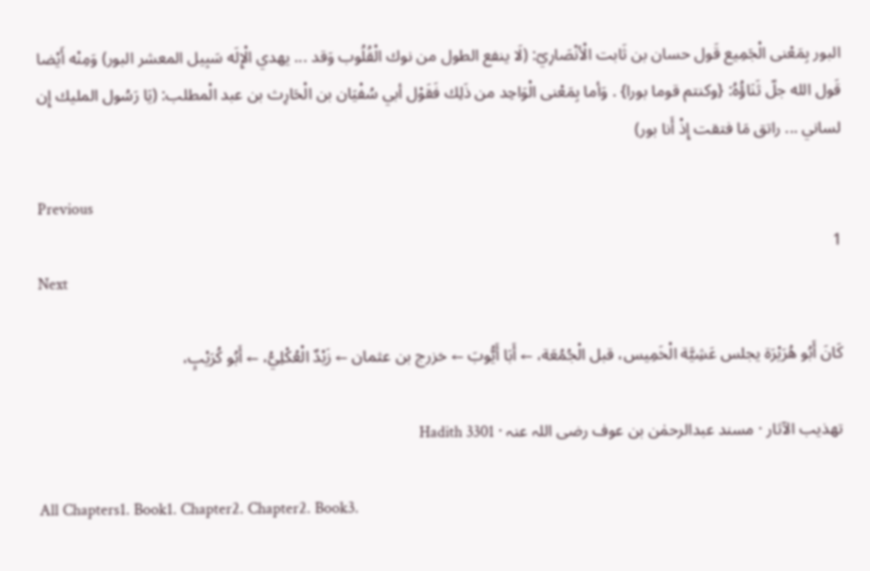البور بِمَعْنى الْجَمِيع قَول حسان بن ثَابت الْأنْصَارِيّ: (لَا ينفع الطول من نوك الْقُلُوب وَقد ... يهدي الْإِلَه سَبِيل المعشر البور) وَمِنْه أَيْضا قَول الله جلّ ثَنَاؤُهُ: {وكنتم قوما بورا} . وَأما بِمَعْنى الْوَاحِد من ذَلِك فَقَوْل أبي سُفْيَان بن الْحَارِث بن عبد الْمطلب: (يَا رَسُول المليك إِن لساني ... راتق مَا فتقت إِذْ أَنا بور)

Previous
1
Next

كَانَ أَبُو هُرَيْرَة يجلس عَشِيَّة الْخَمِيس، قبل الْجُمُعَة، ← أَبَا أَيُّوبَ ← خزرج بن عثمان ← زَيْدٌ الْعُكْلِيُّ، ← أَبُو كُرَيْبٍ،

تهذيب الآثار · مسند عبدالرحمٰن بن عوف رضی اللہ عنہ · Hadith 3301

All Chapters1. Book1. Chapter2. Chapter2. Book3.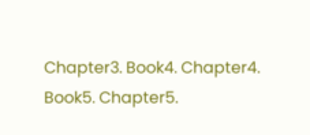Chapter3. Book4. Chapter4. Book5. Chapter5.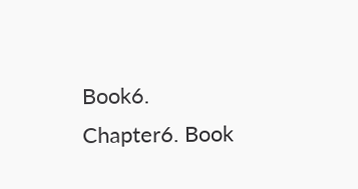Book6. Chapter6. Book